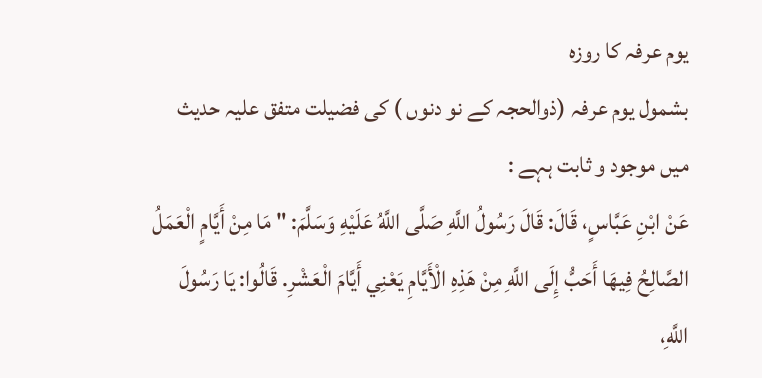یوم عرفہ کا روزہ
بشمول یوم عرفہ (ذوالحجہ کے نو دنوں ) کی فضیلت متفق علیہ حدیث میں موجود و ثابت ہہے :
عَنْ ابْنِ عَبَّاسٍ، قَالَ: قَالَ رَسُولُ اللَّهِ صَلَّى اللَّهُ عَلَيْهِ وَسَلَّمَ: " مَا مِنْ أَيَّامٍ الْعَمَلُ الصَّالِحُ فِيهَا أَحَبُّ إِلَى اللَّهِ مِنْ هَذِهِ الْأَيَّامِ يَعْنِي أَيَّامَ الْعَشْرِ. قَالُوا: يَا رَسُولَ اللَّهِ،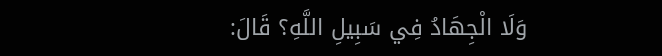وَلَا الْجِهَادُ فِي سَبِيلِ اللَّهِ؟ قَالَ: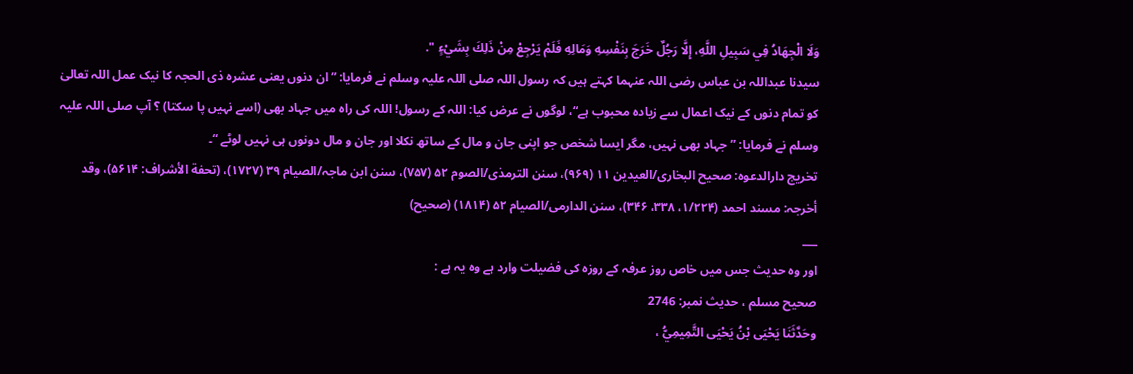وَلَا الْجِهَادُ فِي سَبِيلِ اللَّهِ، إِلَّا رَجُلٌ خَرَجَ بِنَفْسِهِ وَمَالِهِ فَلَمْ يَرْجِعْ مِنْ ذَلِكَ بِشَيْءٍ ".
سيدنا عبداللہ بن عباس رضی اللہ عنہما کہتے ہیں کہ رسول اللہ صلی اللہ علیہ وسلم نے فرمایا: ”ان دنوں یعنی عشرہ ذی الحجہ کا نیک عمل اللہ تعالیٰ کو تمام دنوں کے نیک اعمال سے زیادہ محبوب ہے“، لوگوں نے عرض کیا: اللہ کے رسول! اللہ کی راہ میں جہاد بھی (اسے نہیں پا سکتا) ؟ آپ صلی اللہ علیہ وسلم نے فرمایا: ”جہاد بھی نہیں، مگر ایسا شخص جو اپنی جان و مال کے ساتھ نکلا اور جان و مال دونوں ہی نہیں لوٹے “۔
تخریج دارالدعوہ: صحیح البخاری/العیدین ۱۱ (۹۶۹)، سنن الترمذی/الصوم ۵۲ (۷۵۷)، سنن ابن ماجہ/الصیام ۳۹ (۱۷۲۷)، (تحفة الأشراف: ۵۶۱۴)، وقد أخرجہ: مسند احمد (۱/۲۲۴، ۳۳۸، ۳۴۶)، سنن الدارمی/الصیام ۵۲ (۱۸۱۴) (صحیح)
___
اور وہ حدیث جس میں خاص روز عرفہ کے روزہ کی فضیلت وارد ہے وہ یہ ہے :
صحیح مسلم ، حدیث نمبر: 2746
وحَدَّثَنَا يَحْيَى بْنُ يَحْيَى التَّمِيمِيُّ ،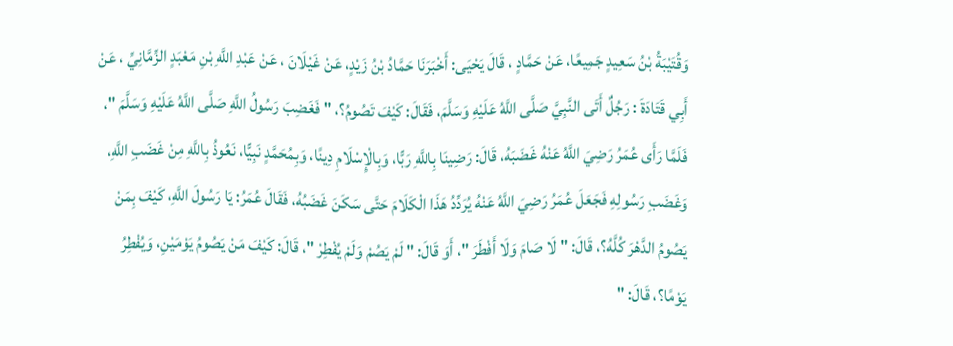وَقُتَيْبَةُ بْنُ سَعِيدٍ جَمِيعًا، عَنْ حَمَّادٍ ، قَالَ يَحْيَى: أَخْبَرَنَا حَمَّادُ بْنُ زَيْدٍ، عَنْ غَيْلَانَ ، عَنْ عَبْدِ اللَّهِ بْنِ مَعْبَدٍ الزِّمَّانِيِّ ، عَنْ أَبِي قَتَادَةَ : رَجُلٌ أَتَى النَّبِيَّ صَلَّى اللَّهُ عَلَيْهِ وَسَلَّمَ، فَقَالَ: كَيْفَ تَصُومُ؟، " فَغَضِبَ رَسُولُ اللَّهِ صَلَّى اللَّهُ عَلَيْهِ وَسَلَّمَ "، فَلَمَّا رَأَى عُمَرُ رَضِيَ اللَّهُ عَنْهُ غَضَبَهُ، قَالَ: رَضِينَا بِاللَّهِ رَبًّا، وَبِالْإِسْلَامِ دِينًا، وَبِمُحَمَّدٍ نَبِيًّا، نَعُوذُ بِاللَّهِ مِنْ غَضَبِ اللَّهِ، وَغَضَبِ رَسُولِهِ فَجَعَلَ عُمَرُ رَضِيَ اللَّهُ عَنْهُ يُرَدِّدُ هَذَا الْكَلَامَ حَتَّى سَكَنَ غَضَبُهُ، فَقَالَ عُمَرُ: يَا رَسُولَ اللَّهِ، كَيْفَ بِمَنْ يَصُومُ الدَّهْرَ كُلَّهُ؟، قَالَ: " لَا صَامَ وَلَا أَفْطَرَ "، أَوَ قَالَ: " لَمْ يَصُمْ وَلَمْ يُفْطِرْ "، قَالَ: كَيْفَ مَنْ يَصُومُ يَوْمَيْنِ، وَيُفْطِرُ يَوْمًا؟، قَالَ: "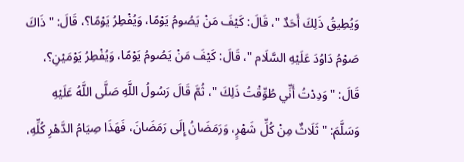وَيُطِيقُ ذَلِكَ أَحَدٌ "، قَالَ: كَيْفَ مَنْ يَصُومُ يَوْمًا، وَيُفْطِرُ يَوْمًا؟، قَالَ: " ذَاكَ صَوْمُ دَاوُدَ عَلَيْهِ السَّلَام "، قَالَ: كَيْفَ مَنْ يَصُومُ يَوْمًا، وَيُفْطِرُ يَوْمَيْنِ؟، قَالَ: " وَدِدْتُ أَنِّي طُوِّقْتُ ذَلِكَ "، ثُمَّ قَالَ رَسُولُ اللَّهِ صَلَّى اللَّهُ عَلَيْهِ وَسَلَّمَ: " ثَلَاثٌ مِنْ كُلِّ شَهْرٍ، وَرَمَضَانُ إِلَى رَمَضَانَ، فَهَذَا صِيَامُ الدَّهْرِ كُلِّهِ،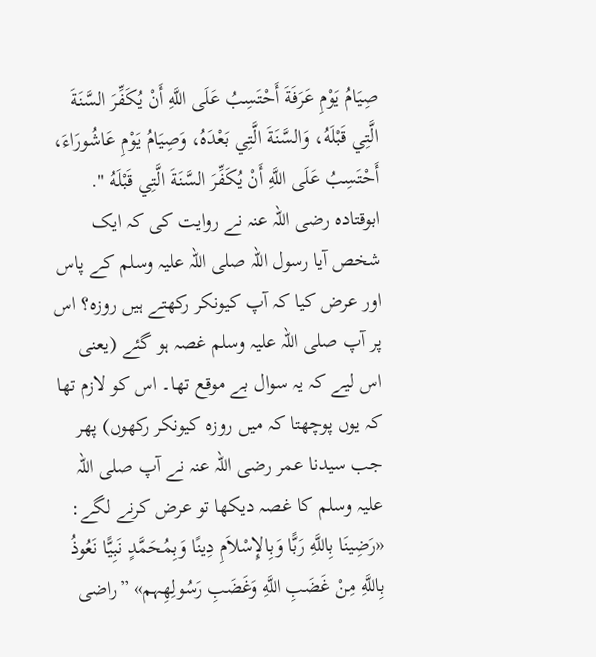صِيَامُ يَوْمِ عَرَفَةَ أَحْتَسِبُ عَلَى اللَّهِ أَنْ يُكَفِّرَ السَّنَةَ الَّتِي قَبْلَهُ، وَالسَّنَةَ الَّتِي بَعْدَهُ، وَصِيَامُ يَوْمِ عَاشُورَاءَ، أَحْتَسِبُ عَلَى اللَّهِ أَنْ يُكَفِّرَ السَّنَةَ الَّتِي قَبْلَهُ ".
ابوقتادہ رضی اللہ عنہ نے روایت کی کہ ایک شخص آیا رسول اللہ صلی اللہ علیہ وسلم کے پاس اور عرض کیا کہ آپ کیونکر رکھتے ہیں روزہ؟ اس پر آپ صلی اللہ علیہ وسلم غصہ ہو گئے (یعنی اس لیے کہ یہ سوال بے موقع تھا۔ اس کو لازم تھا کہ یوں پوچھتا کہ میں روزہ کیونکر رکھوں) پھر جب سیدنا عمر رضی اللہ عنہ نے آپ صلی اللہ علیہ وسلم کا غصہ دیکھا تو عرض کرنے لگے: «رَضِينَا بِاللَّهِ رَبًّا وَبِالإِسْلاَمِ دِينًا وَبِمُحَمَّدٍ نَبِيًّا نَعُوذُ بِاللَّهِ مِنْ غَضَبِ اللَّهِ وَغَضَبِ رَسُولِهِہم» ”راضی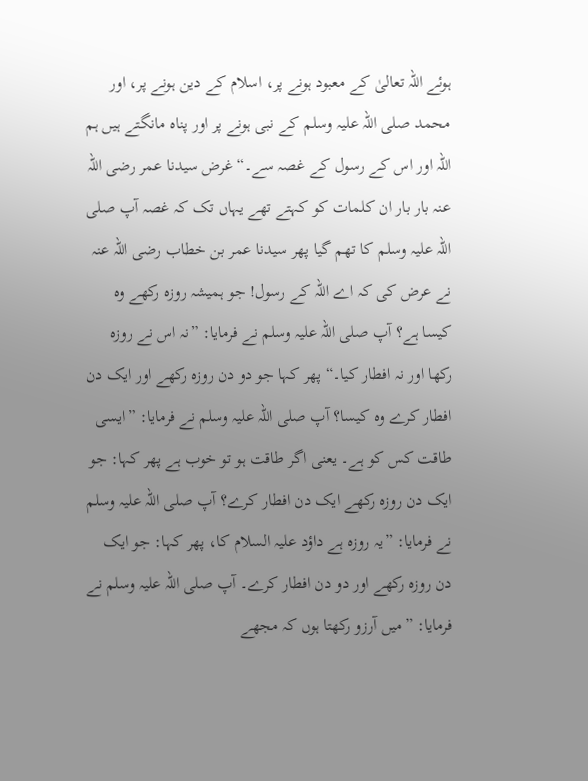ہوئے اللہ تعالیٰ کے معبود ہونے پر، اسلام کے دین ہونے پر، اور محمد صلی اللہ علیہ وسلم کے نبی ہونے پر اور پناہ مانگتے ہیں ہم اللہ اور اس کے رسول کے غصہ سے۔“ غرض سیدنا عمر رضی اللہ عنہ بار بار ان کلمات کو کہتے تھے یہاں تک کہ غصہ آپ صلی اللہ علیہ وسلم کا تھم گیا پھر سیدنا عمر بن خطاب رضی اللہ عنہ نے عرض کی کہ اے اللہ کے رسول! جو ہمیشہ روزہ رکھے وہ کیسا ہے؟ آپ صلی اللہ علیہ وسلم نے فرمایا: ”نہ اس نے روزہ رکھا اور نہ افطار کیا۔“ پھر کہا جو دو دن روزہ رکھے اور ایک دن افطار کرے وہ کیسا؟ آپ صلی اللہ علیہ وسلم نے فرمایا: ”ایسی طاقت کس کو ہے۔ یعنی اگر طاقت ہو تو خوب ہے پھر کہا: جو ایک دن روزہ رکھے ایک دن افطار کرے؟ آپ صلی اللہ علیہ وسلم نے فرمایا: ”یہ روزہ ہے داؤد علیہ السلام کا، پھر کہا: جو ایک دن روزہ رکھے اور دو دن افطار کرے۔ آپ صلی اللہ علیہ وسلم نے فرمایا: ”میں آرزو رکھتا ہوں کہ مجھے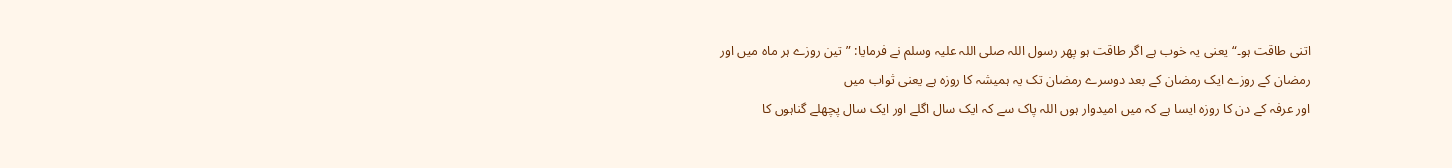اتنی طاقت ہو۔“ یعنی یہ خوب ہے اگر طاقت ہو پھر رسول اللہ صلی اللہ علیہ وسلم نے فرمایا: ”تین روزے ہر ماہ میں اور رمضان کے روزے ایک رمضان کے بعد دوسرے رمضان تک یہ ہمیشہ کا روزہ ہے یعنی ثواب میں
اور عرفہ کے دن کا روزہ ایسا ہے کہ میں امیدوار ہوں اللہ پاک سے کہ ایک سال اگلے اور ایک سال پچھلے گناہوں کا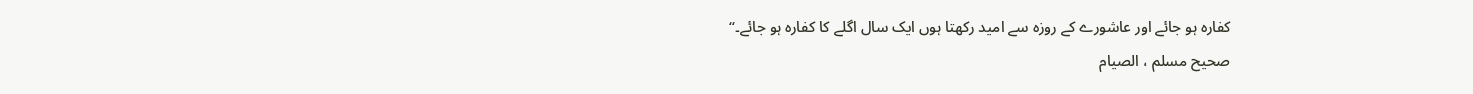کفارہ ہو جائے اور عاشورے کے روزہ سے امید رکھتا ہوں ایک سال اگلے کا کفارہ ہو جائے۔“
صحیح مسلم ، الصیام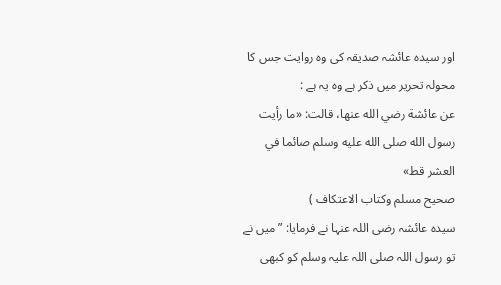اور سیدہ عائشہ صدیقہ کی وہ روایت جس کا محولہ تحریر میں ذکر ہے وہ یہ ہے :
عن عائشة رضي الله عنها، قالت: «ما رأيت رسول الله صلى الله عليه وسلم صائما في العشر قط»
صحيح مسلم وكتاب الاعتكاف )
سیدہ عائشہ رضی اللہ عنہا نے فرمایا: ”میں نے تو رسول اللہ صلی اللہ علیہ وسلم کو کبھی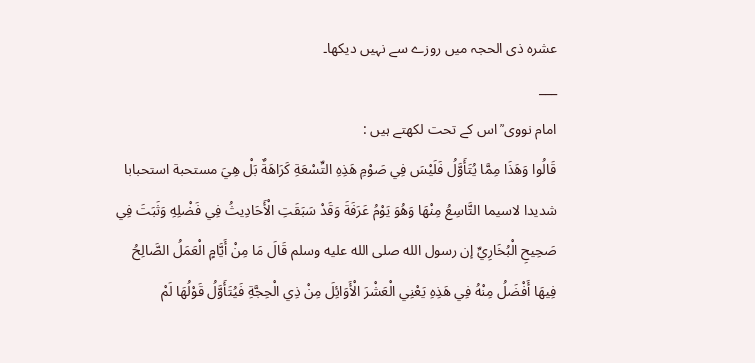عشرہ ذی الحجہ میں روزے سے نہیں دیکھا۔
___
امام نووی ؒ اس کے تحت لکھتے ہیں :
قَالُوا وَهَذَا مِمَّا يُتَأَوَّلُ فَلَيْسَ فِي صَوْمِ هَذِهِ التِّسْعَةِ كَرَاهَةٌ بَلْ هِيَ مستحبة استحبابا شديدا لاسيما التَّاسِعُ مِنْهَا وَهُوَ يَوْمُ عَرَفَةَ وَقَدْ سَبَقَتِ الْأَحَادِيثُ فِي فَضْلِهِ وَثَبَتَ فِي صَحِيحِ الْبُخَارِيِّ إن رسول الله صلى الله عليه وسلم قَالَ مَا مِنْ أَيَّامٍ الْعَمَلُ الصَّالِحُ فِيهَا أَفْضَلُ مِنْهُ فِي هَذِهِ يَعْنِي الْعَشْرَ الْأَوَائِلَ مِنْ ذِي الْحِجَّةِ فَيُتَأَوَّلُ قَوْلُهَا لَمْ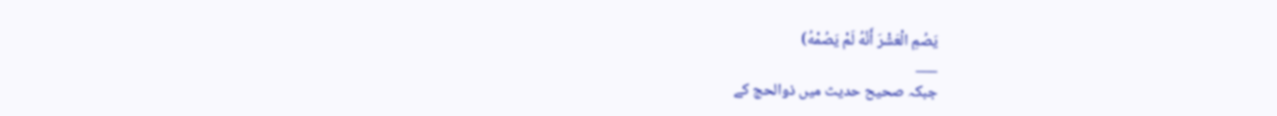يَصُمِ الْعَشْرَ أَنَّهُ لَمْ يَصُمْهُ)
___
جبکہ صحیح حدیث میں ذوالحج کے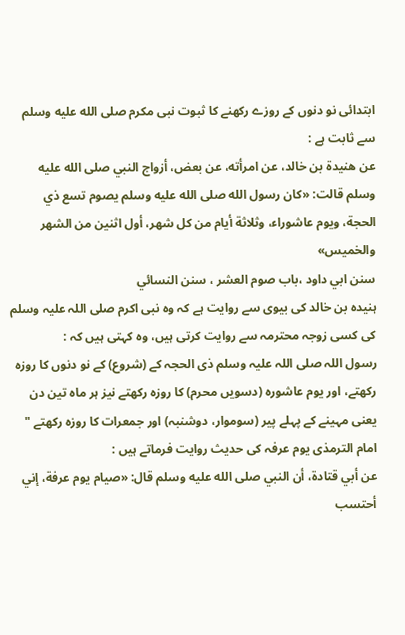ابتدائی نو دنوں کے روزے رکھنے کا ثبوت نبی مکرم صلى الله عليه وسلم سے ثابت ہے :
عن هنيدة بن خالد، عن امرأته، عن بعض، أزواج النبي صلى الله عليه وسلم قالت: «كان رسول الله صلى الله عليه وسلم يصوم تسع ذي الحجة، ويوم عاشوراء، وثلاثة أيام من كل شهر، أول اثنين من الشهر والخميس»
سنن ابي داود ،باب صوم العشر ، سنن النسائي
ہنیدہ بن خالد کی بیوی سے روایت ہے کہ وہ نبی اکرم صلی اللہ علیہ وسلم کی کسی زوجہ محترمہ سے روایت کرتی ہیں، وہ کہتی ہیں کہ :
رسول اللہ صلی اللہ علیہ وسلم ذی الحجہ کے (شروع) کے نو دنوں کا روزہ رکھتے، اور یوم عاشورہ (دسویں محرم) کا روزہ رکھتے نیز ہر ماہ تین دن یعنی مہینے کے پہلے پیر (سوموار، دوشنبہ) اور جمعرات کا روزہ رکھتے "
امام الترمذی یوم عرفہ کی حدیث روایت فرماتے ہیں :
عن أبي قتادة، أن النبي صلى الله عليه وسلم قال: «صيام يوم عرفة، إني أحتسب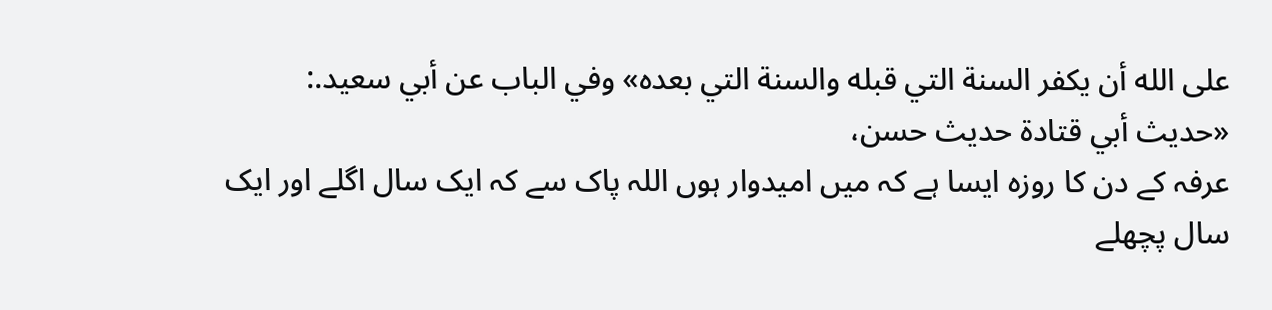على الله أن يكفر السنة التي قبله والسنة التي بعده» وفي الباب عن أبي سعيد.: «حديث أبي قتادة حديث حسن،
عرفہ کے دن کا روزہ ایسا ہے کہ میں امیدوار ہوں اللہ پاک سے کہ ایک سال اگلے اور ایک سال پچھلے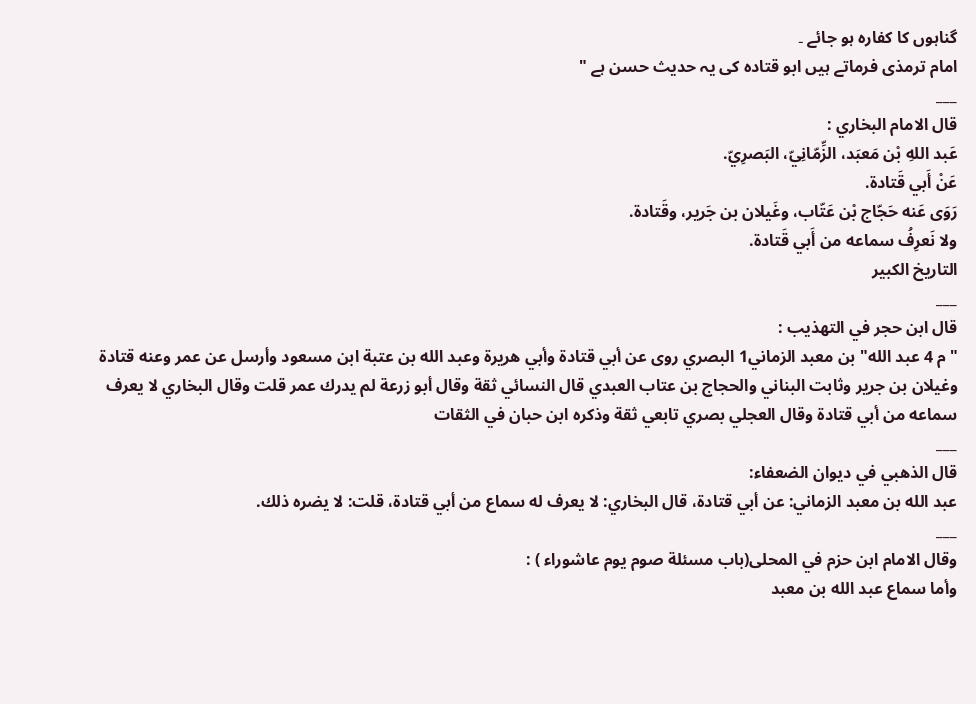گناہوں کا کفارہ ہو جائے ۔
امام ترمذی فرماتے ہیں ابو قتادہ کی یہ حدیث حسن ہے "
___
قال الامام البخاري :
عَبد اللهِ بْن مَعبَد، الزِّمّانِيّ، البَصرِيّ.
عَنْ أَبي قَتادة.
رَوَى عَنه حَجّاج بْن عَتّاب، وغَيلان بن جَرير، وقَتادة.
ولا نَعرِفُ سماعه من أَبي قَتادة.
التاريخ الكبير
___
قال ابن حجر في التهذيب :
"م 4 عبد الله" بن معبد الزماني1 البصري روى عن أبي قتادة وأبي هريرة وعبد الله بن عتبة ابن مسعود وأرسل عن عمر وعنه قتادة وغيلان بن جرير وثابت البناني والحجاج بن عتاب العبدي قال النسائي ثقة وقال أبو زرعة لم يدرك عمر قلت وقال البخاري لا يعرف سماعه من أبي قتادة وقال العجلي بصري تابعي ثقة وذكره ابن حبان في الثقات
___
قال الذهبي في ديوان الضعفاء:
عبد الله بن معبد الزماني: عن أبي قتادة، قال البخاري: لا يعرف له سماع من أبي قتادة، قلت: لا يضره ذلك.
___
وقال الامام ابن حزم في المحلى(باب مسئلة صوم يوم عاشوراء ) :
وأما سماع عبد الله بن معبد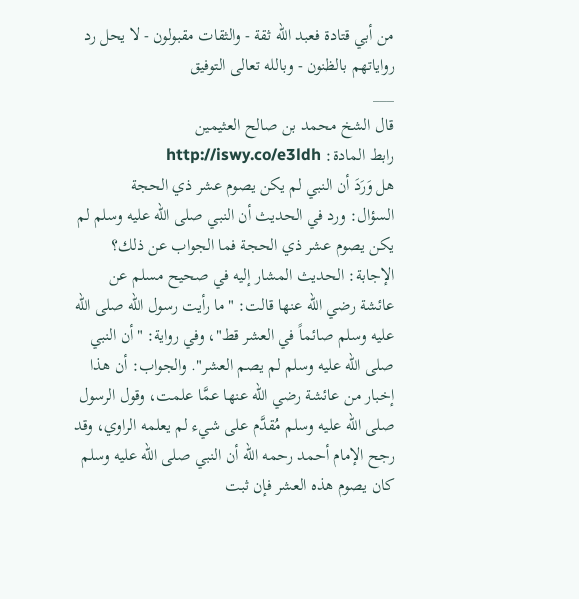من أبي قتادة فعبد الله ثقة - والثقات مقبولون - لا يحل رد رواياتهم بالظنون - وبالله تعالى التوفيق
___
قال الشخ محمد بن صالح العثيمين
رابط المادة: http://iswy.co/e3ldh
هل وَرَدَ أن النبي لم يكن يصوم عشر ذي الحجة
السؤال: ورد في الحديث أن النبي صلى الله عليه وسلم لم يكن يصوم عشر ذي الحجة فما الجواب عن ذلك؟ الإجابة: الحديث المشار إليه في صحيح مسلم عن عائشة رضي الله عنها قالت: "ما رأيت رسول الله صلى الله عليه وسلم صائماً في العشر قط"، وفي رواية: "أن النبي صلى الله عليه وسلم لم يصم العشر". والجواب: أن هذا إخبار من عائشة رضي الله عنها عمَّا علمت، وقول الرسول صلى الله عليه وسلم مُقدَّم على شيء لم يعلمه الراوي، وقد رجح الإمام أحمد رحمه الله أن النبي صلى الله عليه وسلم كان يصوم هذه العشر فإن ثبت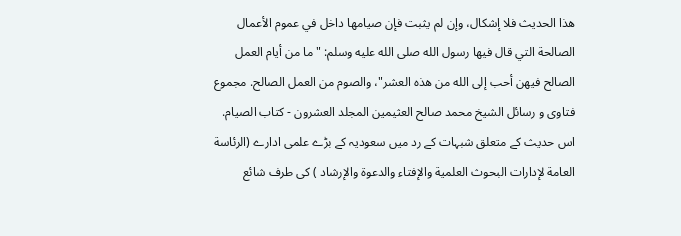هذا الحديث فلا إشكال، وإن لم يثبت فإن صيامها داخل في عموم الأعمال الصالحة التي قال فيها رسول الله صلى الله عليه وسلم: "ما من أيام العمل الصالح فيهن أحب إلى الله من هذه العشر"، والصوم من العمل الصالح. مجموع فتاوى و رسائل الشيخ محمد صالح العثيمين المجلد العشرون - كتاب الصيام.
اس حدیث کے متعلق شبہات کے رد میں سعودیہ کے بڑے علمی ادارے (الرئاسة العامة لإدارات البحوث العلمية والإفتاء والدعوة والإرشاد ) کی طرف شائع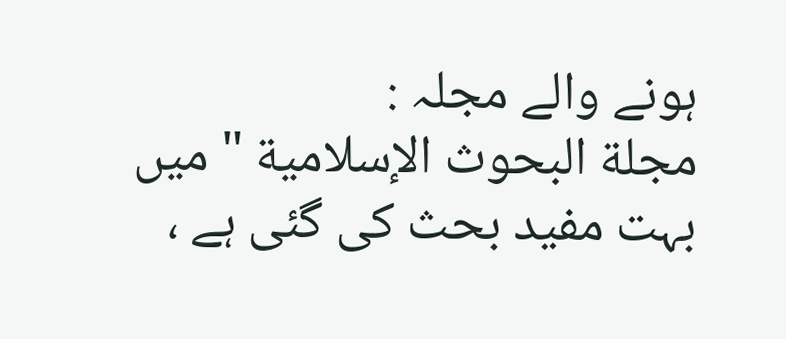ہونے والے مجلہ :
مجلة البحوث الإسلامية " میں بہت مفید بحث کی گئی ہے ،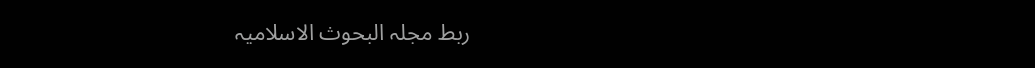ربط مجلہ البحوث الاسلامیہ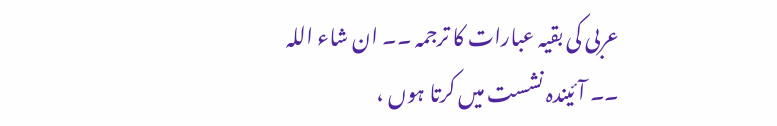عربی کی بقیہ عبارات کا ترجمہ ۔۔ ان شاء اللہ ۔۔ آئیندہ نشست میں کرتا ہوں ،